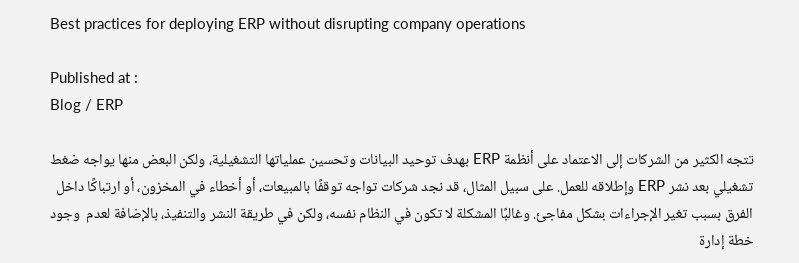Best practices for deploying ERP without disrupting company operations

Published at :
Blog / ERP

تتجه الكثير من الشركات إلى الاعتماد على أنظمة ERP بهدف توحيد البيانات وتحسين عملياتها التشغيلية، ولكن البعض منها يواجه ضغط تشغيلي بعد نشر ERP وإطلاقه للعمل. على سبيل المثال، قد نجد شركات تواجه توقفًا بالمبيعات، أو أخطاء في المخزون، أو ارتباكًا داخل الفرق بسبب تغير الإجراءات بشكل مفاجئ. وغالبًا المشكلة لا تكون في النظام نفسه، ولكن في طريقة النشر والتنفيذ، بالإضافة لعدم  وجود خطة إدارة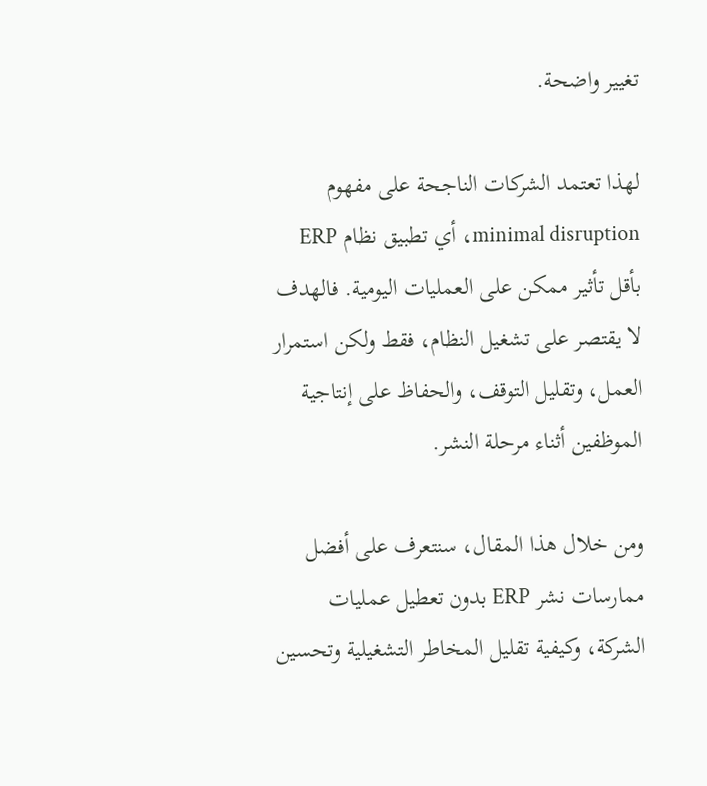تغيير واضحة.

لهذا تعتمد الشركات الناجحة على مفهوم minimal disruption، أي تطبيق نظام ERP بأقل تأثير ممكن على العمليات اليومية. فالهدف لا يقتصر على تشغيل النظام، فقط ولكن استمرار العمل، وتقليل التوقف، والحفاظ على إنتاجية الموظفين أثناء مرحلة النشر.

ومن خلال هذا المقال، سنتعرف على أفضل ممارسات نشر ERP بدون تعطيل عمليات الشركة، وكيفية تقليل المخاطر التشغيلية وتحسين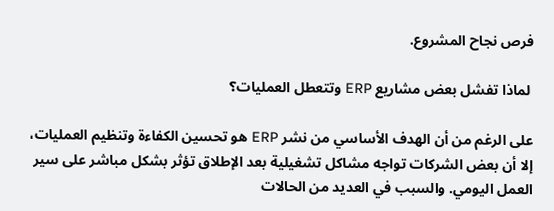فرص نجاح المشروع.

 لماذا تفشل بعض مشاريع ERP وتتعطل العمليات؟

على الرغم من أن الهدف الأساسي من نشر ERP هو تحسين الكفاءة وتنظيم العمليات، إلا أن بعض الشركات تواجه مشاكل تشغيلية بعد الإطلاق تؤثر بشكل مباشر على سير العمل اليومي. والسبب في العديد من الحالات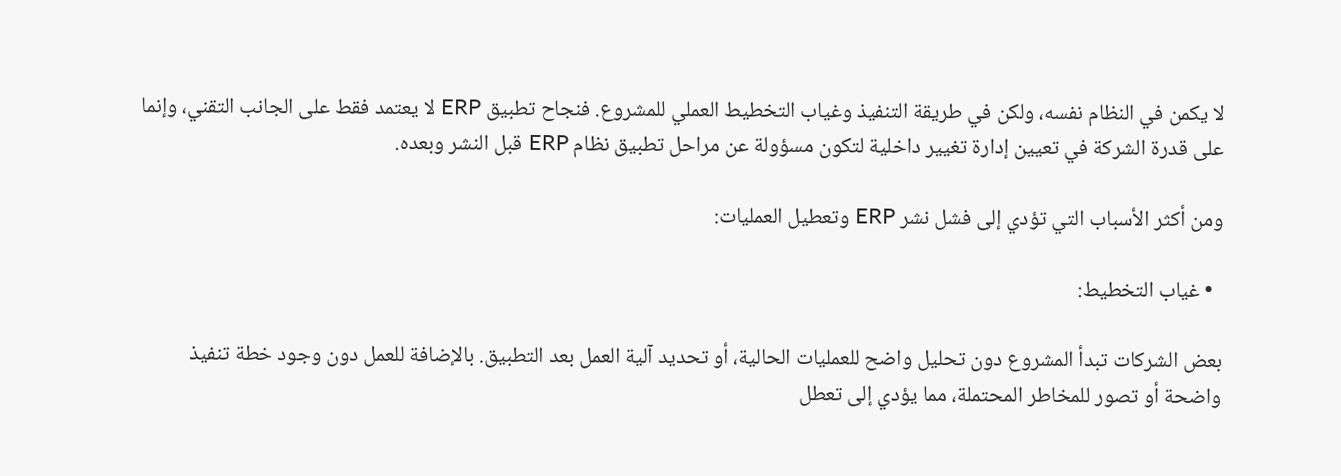لا يكمن في النظام نفسه، ولكن في طريقة التنفيذ وغياب التخطيط العملي للمشروع. فنجاح تطبيق ERP لا يعتمد فقط على الجانب التقني، وإنما على قدرة الشركة في تعيين إدارة تغيير داخلية لتكون مسؤولة عن مراحل تطبيق نظام ERP قبل النشر وبعده.

ومن أكثر الأسباب التي تؤدي إلى فشل نشر ERP وتعطيل العمليات:

  • غياب التخطيط:

بعض الشركات تبدأ المشروع دون تحليل واضح للعمليات الحالية، أو تحديد آلية العمل بعد التطبيق. بالإضافة للعمل دون وجود خطة تنفيذ واضحة أو تصور للمخاطر المحتملة، مما يؤدي إلى تعطل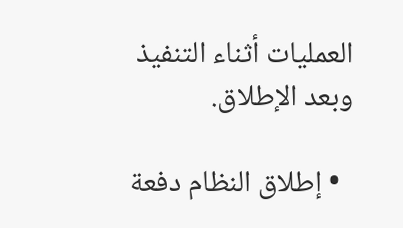العمليات أثناء التنفيذ وبعد الإطلاق.

  • إطلاق النظام دفعة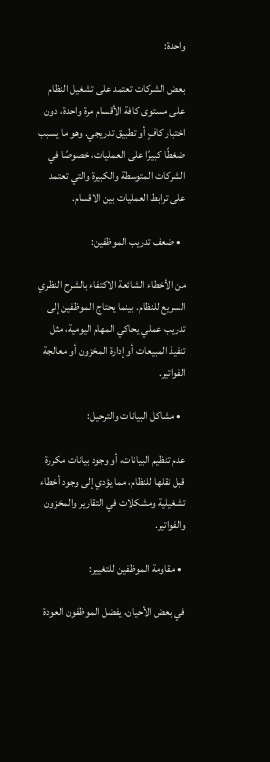واحدة:

بعض الشركات تعتمد على تشغيل النظام على مستوى كافة الأقسام مرة واحدة، دون اختبار كافٍ أو تطبيق تدريجي. وهو ما يسبب ضغطًا كبيرًا على العمليات، خصوصًا في الشركات المتوسطة والكبيرة والتي تعتمد على ترابط العمليات بين الاقسام.

  • ضعف تدريب الموظفين:

من الأخطاء الشائعة الاكتفاء بالشرح النظري السريع للنظام. بينما يحتاج الموظفين إلى تدريب عملي يحاكي المهام اليومية، مثل تنفيذ المبيعات أو إدارة المخزون أو معالجة الفواتير.

  • مشاكل البيانات والترحيل:

عدم تنظيم البيانات، أو وجود بيانات مكررة قبل نقلها للنظام، مما يؤدي إلى وجود أخطاء تشغيلية ومشكلات في التقارير والمخزون والفواتير.

  • مقاومة الموظفين للتغيير:

في بعض الأحيان، يفضل الموظفون العودة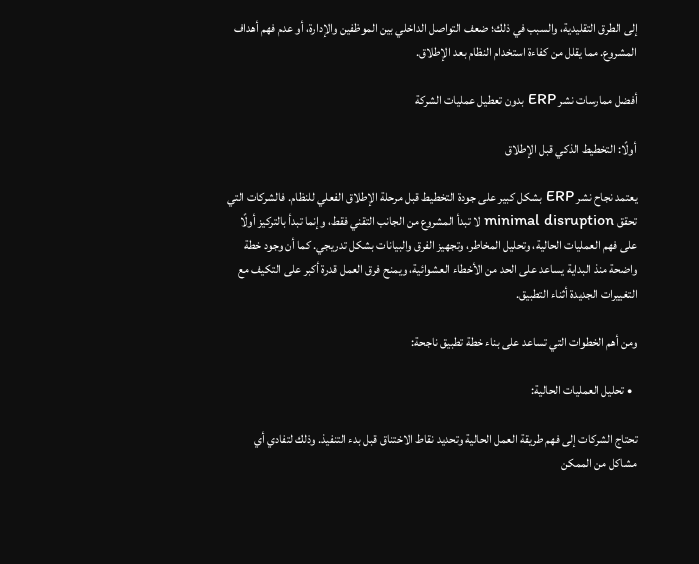إلى الطرق التقليدية، والسبب في ذلك؛ ضعف التواصل الداخلي بين الموظفين والإدارة، أو عدم فهم أهداف المشروع. مما يقلل من كفاءة استخدام النظام بعد الإطلاق.

أفضل ممارسات نشر ERP بدون تعطيل عمليات الشركة

أولًا: التخطيط الذكي قبل الإطلاق

يعتمد نجاح نشر ERP بشكل كبير على جودة التخطيط قبل مرحلة الإطلاق الفعلي للنظام. فالشركات التي تحقق minimal disruption لا تبدأ المشروع من الجانب التقني فقط، وإنما تبدأ بالتركيز أولًا على فهم العمليات الحالية، وتحليل المخاطر، وتجهيز الفرق والبيانات بشكل تدريجي. كما أن وجود خطة واضحة منذ البداية يساعد على الحد من الأخطاء العشوائية، ويمنح فرق العمل قدرة أكبر على التكيف مع التغييرات الجديدة أثناء التطبيق.

ومن أهم الخطوات التي تساعد على بناء خطة تطبيق ناجحة:

  • تحليل العمليات الحالية:

تحتاج الشركات إلى فهم طريقة العمل الحالية وتحديد نقاط الاختناق قبل بدء التنفيذ. وذلك لتفادي أي مشاكل من الممكن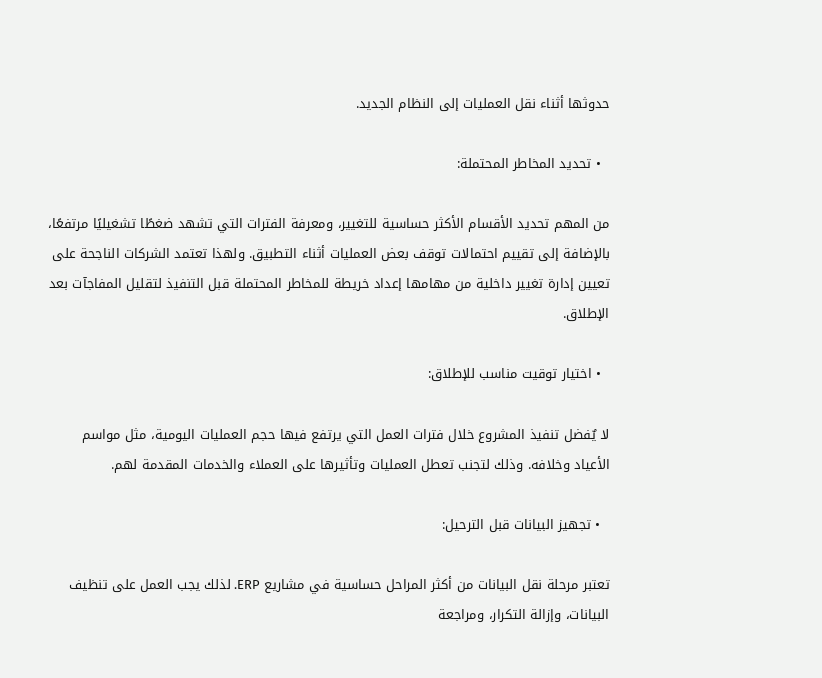حدوثها أثناء نقل العمليات إلى النظام الجديد.

  • تحديد المخاطر المحتملة:

من المهم تحديد الأقسام الأكثر حساسية للتغيير، ومعرفة الفترات التي تشهد ضغطًا تشغيليًا مرتفعًا، بالإضافة إلى تقييم احتمالات توقف بعض العمليات أثناء التطبيق. ولهذا تعتمد الشركات الناجحة على تعيين إدارة تغيير داخلية من مهامها إعداد خريطة للمخاطر المحتملة قبل التنفيذ لتقليل المفاجآت بعد الإطلاق.

  • اختيار توقيت مناسب للإطلاق:

لا يٌفضل تنفيذ المشروع خلال فترات العمل التي يرتفع فيها حجم العمليات اليومية، مثل مواسم الأعياد وخلافه. وذلك لتجنب تعطل العمليات وتأثيرها على العملاء والخدمات المقدمة لهم.

  • تجهيز البيانات قبل الترحيل:

تعتبر مرحلة نقل البيانات من أكثر المراحل حساسية في مشاريع ERP. لذلك يجب العمل على تنظيف البيانات، وإزالة التكرار، ومراجعة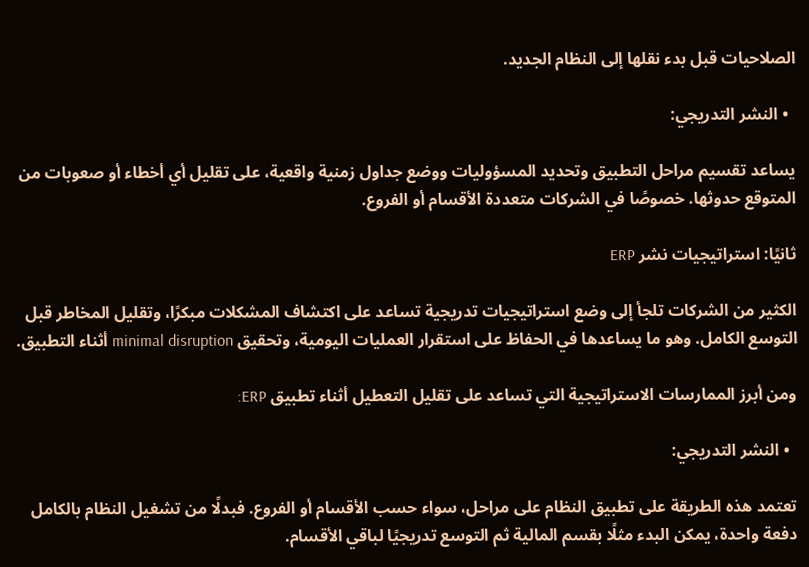الصلاحيات قبل بدء نقلها إلى النظام الجديد.

  • النشر التدريجي:

يساعد تقسيم مراحل التطبيق وتحديد المسؤوليات ووضع جداول زمنية واقعية، على تقليل أي أخطاء أو صعوبات من المتوقع حدوثها. خصوصًا في الشركات متعددة الأقسام أو الفروع.

ثانيًا: استراتيجيات نشر ERP

الكثير من الشركات تلجأ إلى وضع استراتيجيات تدريجية تساعد على اكتشاف المشكلات مبكرًا، وتقليل المخاطر قبل التوسع الكامل. وهو ما يساعدها في الحفاظ على استقرار العمليات اليومية، وتحقيق minimal disruption أثناء التطبيق.

ومن أبرز الممارسات الاستراتيجية التي تساعد على تقليل التعطيل أثناء تطبيق ERP:

  • النشر التدريجي:

تعتمد هذه الطريقة على تطبيق النظام على مراحل، سواء حسب الأقسام أو الفروع. فبدلًا من تشغيل النظام بالكامل دفعة واحدة، يمكن البدء مثلًا بقسم المالية ثم التوسع تدريجيًا لباقي الأقسام.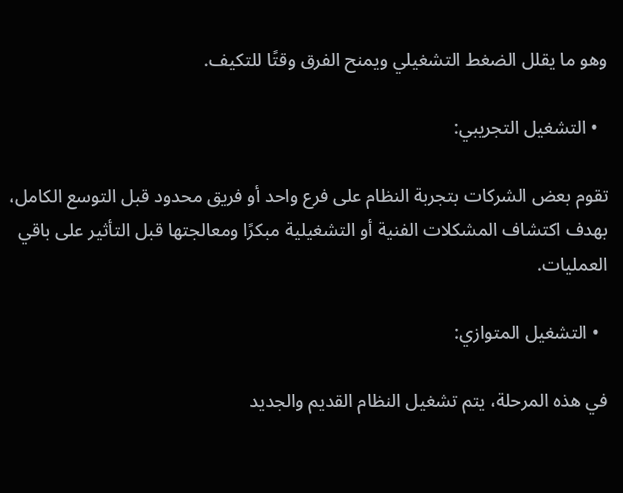وهو ما يقلل الضغط التشغيلي ويمنح الفرق وقتًا للتكيف.

  • التشغيل التجريبي:

تقوم بعض الشركات بتجربة النظام على فرع واحد أو فريق محدود قبل التوسع الكامل، بهدف اكتشاف المشكلات الفنية أو التشغيلية مبكرًا ومعالجتها قبل التأثير على باقي العمليات.

  • التشغيل المتوازي:

في هذه المرحلة، يتم تشغيل النظام القديم والجديد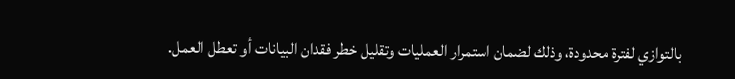بالتوازي لفترة محدودة، وذلك لضمان استمرار العمليات وتقليل خطر فقدان البيانات أو تعطل العمل.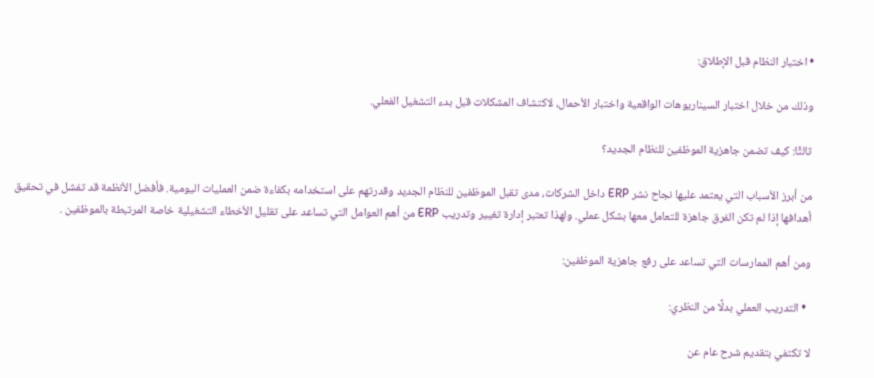• اختبار النظام قبل الإطلاق:

وذلك من خلال اختبار السيناريوهات الواقعية واختبار الأحمال، لاكتشاف المشكلات قبل بدء التشغيل الفعلي.

ثالثًا: كيف تضمن جاهزية الموظفين للنظام الجديد؟

من أبرز الأسباب التي يعتمد عليها نجاح نشر ERP داخل الشركات، مدى تقبل الموظفين للنظام الجديد وقدرتهم على استخدامه بكفاءة ضمن العمليات اليومية. فأفضل الأنظمة قد تفشل في تحقيق أهدافها إذا لم تكن الفرق جاهزة للتعامل معها بشكل عملي. ولهذا تعتبر إدارة تغيير وتدريب ERP من أهم العوامل التي تساعد على تقليل الأخطاء التشغيلية خاصة المرتبطة بالموظفين .

ومن أهم الممارسات التي تساعد على رفع جاهزية الموظفين:

  • التدريب العملي بدلًا من النظري:

لا تكتفي بتقديم شرح عام عن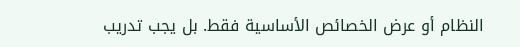النظام أو عرض الخصائص الأساسية فقط. بل يجب تدريب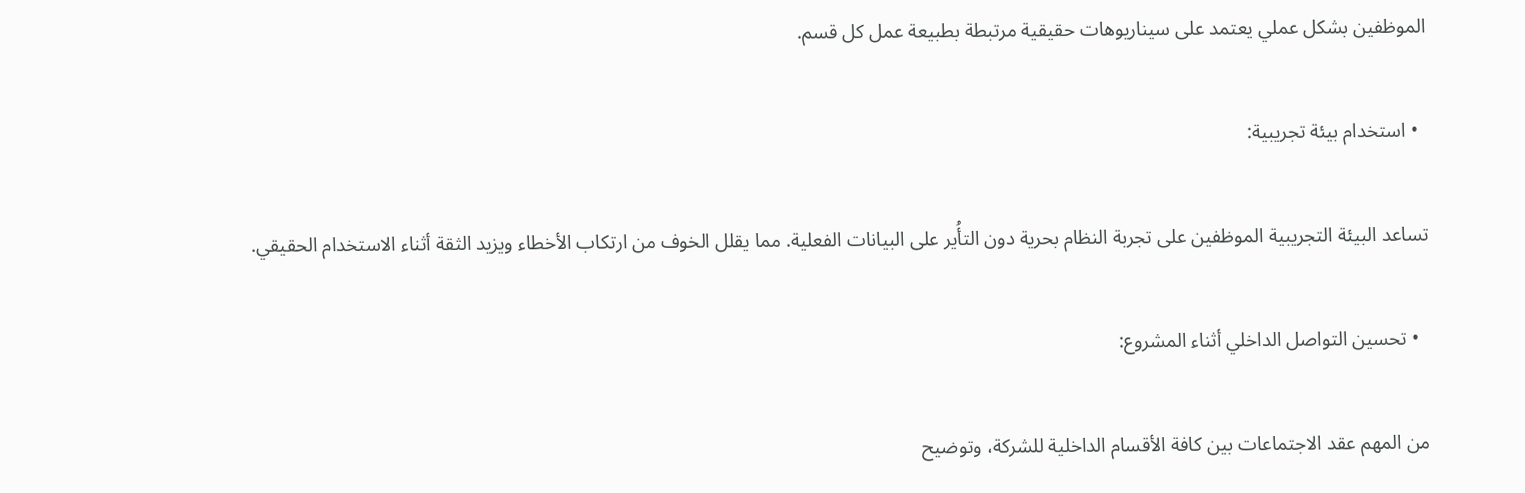الموظفين بشكل عملي يعتمد على سيناريوهات حقيقية مرتبطة بطبيعة عمل كل قسم.

  • استخدام بيئة تجريبية:

تساعد البيئة التجريبية الموظفين على تجربة النظام بحرية دون التأُير على البيانات الفعلية. مما يقلل الخوف من ارتكاب الأخطاء ويزيد الثقة أثناء الاستخدام الحقيقي.

  • تحسين التواصل الداخلي أثناء المشروع:

من المهم عقد الاجتماعات بين كافة الأقسام الداخلية للشركة، وتوضيح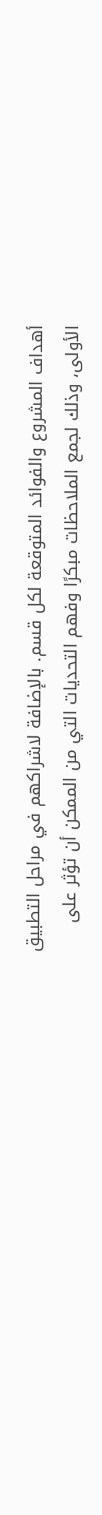أهداف المشروع والفوائد المتوقعة لكل قسم. بالإضافة لاشراكهم في مراحل التطبيق الأولى، وذلك لجمع الملاحظات مبكرًا وفهم التحديات التي من الممكن أن تؤثر على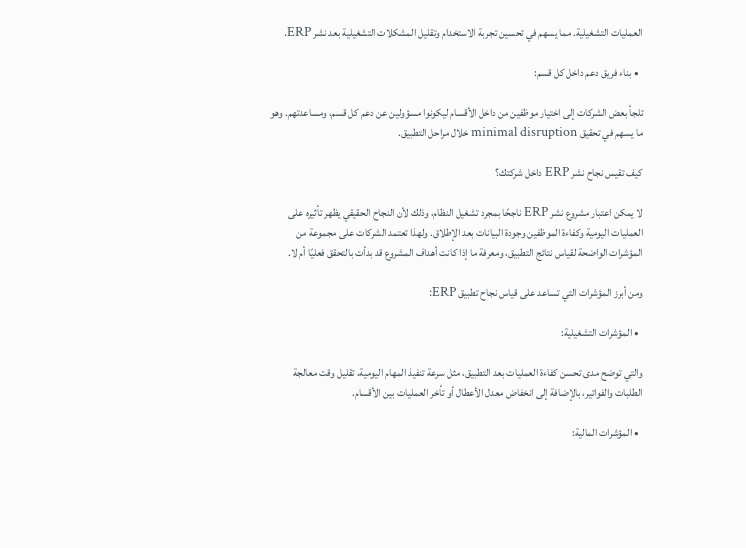العمليات التشغيلية. مما يسهم في تحسين تجربة الاستخدام وتقليل المشكلات التشغيلية بعد نشر ERP.

  • بناء فريق دعم داخل كل قسم:

تلجأ بعض الشركات إلى اختيار موظفين من داخل الأقسام ليكونوا مسؤولين عن دعم كل قسم، ومساعدتهم. وهو ما يسهم في تحقيق minimal disruption خلال مراحل التطبيق.

كيف تقيس نجاح نشر ERP داخل شركتك؟

لا يمكن اعتبار مشروع نشر ERP ناجحًا بمجرد تشغيل النظام، وذلك لأن النجاح الحقيقي يظهر تأثيره على العمليات اليومية وكفاءة الموظفين وجودة البيانات بعد الإطلاق. ولهذا تعتمد الشركات على مجموعة من المؤشرات الواضحة لقياس نتائج التطبيق، ومعرفة ما إذا كانت أهداف المشروع قد بدأت بالتحقق فعليًا أم لا.

ومن أبرز المؤشرات التي تساعد على قياس نجاح تطبيق ERP:

  • المؤشرات التشغيلية:

والتي توضح مدى تحسن كفاءة العمليات بعد التطبيق، مثل سرعة تنفيذ المهام اليومية، تقليل وقت معالجة الطلبات والفواتير، بالإضافة إلى انخفاض معدل الأعطال أو تأخر العمليات بين الأقسام.

  • المؤشرات المالية: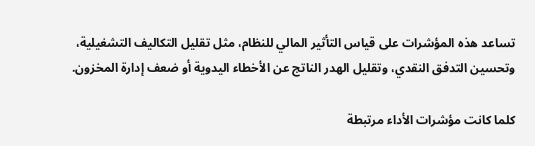تساعد هذه المؤشرات على قياس التأثير المالي للنظام، مثل تقليل التكاليف التشغيلية، وتحسين التدفق النقدي، وتقليل الهدر الناتج عن الأخطاء اليدوية أو ضعف إدارة المخزون.

كلما كانت مؤشرات الأداء مرتبطة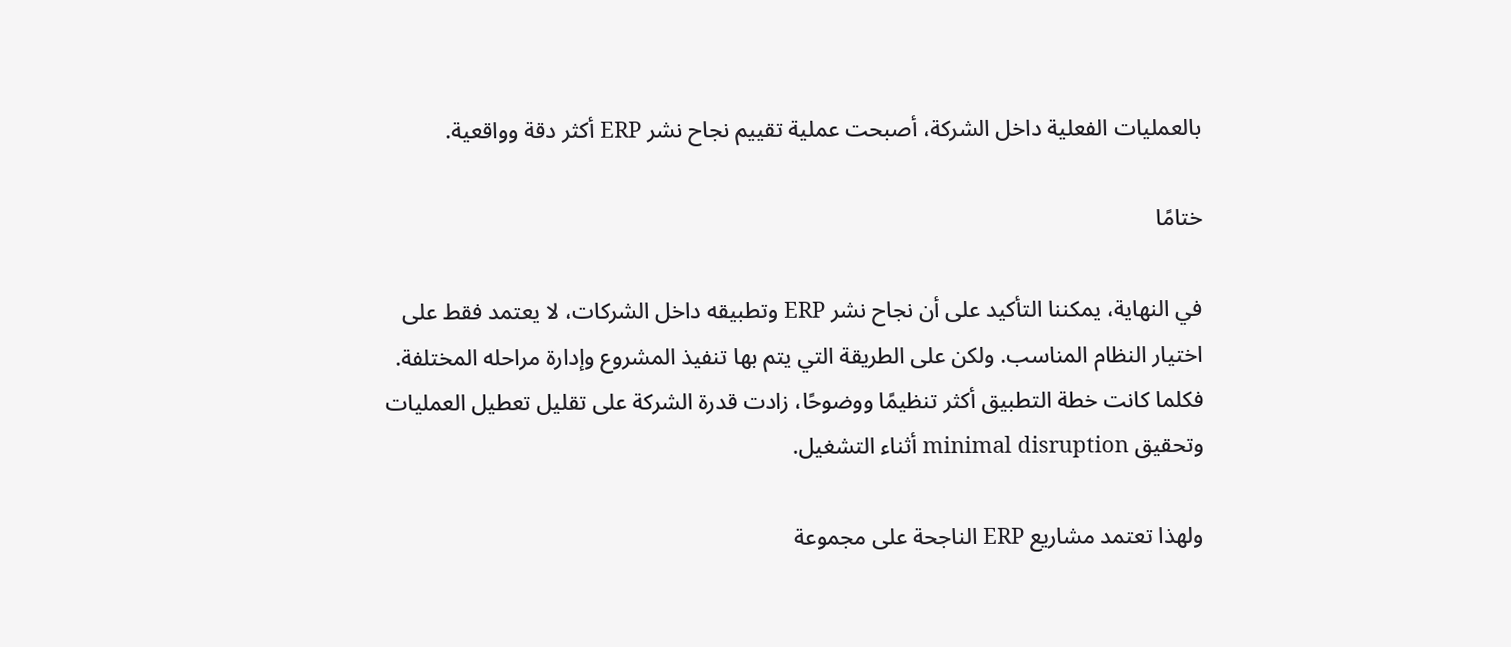بالعمليات الفعلية داخل الشركة، أصبحت عملية تقييم نجاح نشر ERP أكثر دقة وواقعية.

ختامًا

في النهاية، يمكننا التأكيد على أن نجاح نشر ERP وتطبيقه داخل الشركات، لا يعتمد فقط على اختيار النظام المناسب. ولكن على الطريقة التي يتم بها تنفيذ المشروع وإدارة مراحله المختلفة. فكلما كانت خطة التطبيق أكثر تنظيمًا ووضوحًا، زادت قدرة الشركة على تقليل تعطيل العمليات وتحقيق minimal disruption أثناء التشغيل.

ولهذا تعتمد مشاريع ERP الناجحة على مجموعة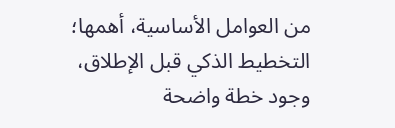من العوامل الأساسية، أهمها؛ التخطيط الذكي قبل الإطلاق، وجود خطة واضحة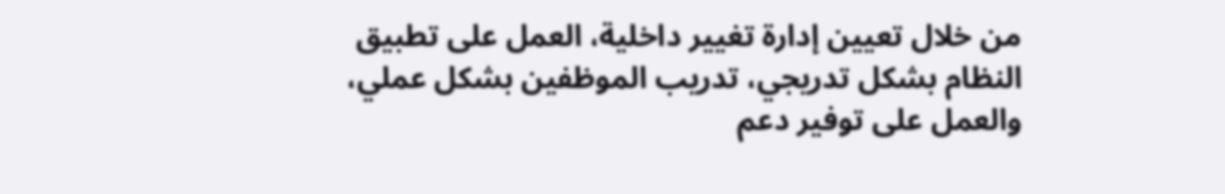من خلال تعيين إدارة تغيير داخلية، العمل على تطبيق النظام بشكل تدريجي، تدريب الموظفين بشكل عملي، والعمل على توفير دعم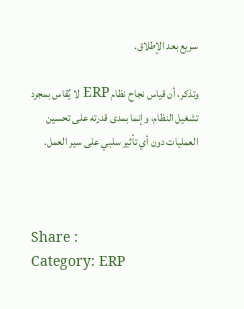سريع بعد الإطلاق.

وتذكر، أن قياس نجاح نظام ERP لا يٌقاس بمجرد تشغيل النظام، وإنما بمدى قدرته على تحسين العمليات دون أي تأثير سلبي على سير العمل.



Share :
Category: ERP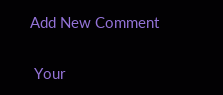Add New Comment

 Your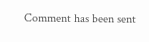Comment has been sent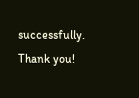successfully. Thank you!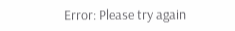Error: Please try again